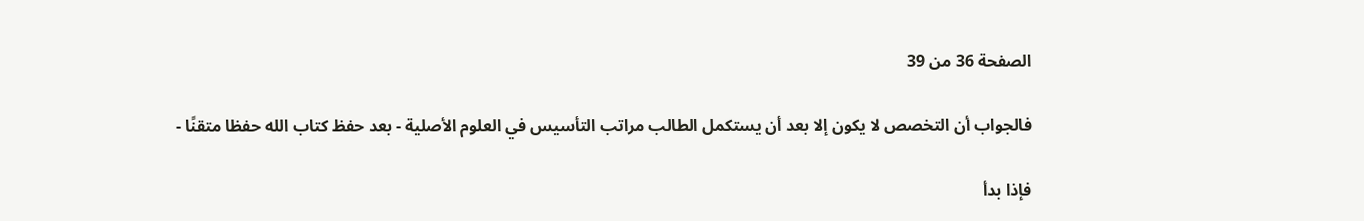الصفحة 36 من 39

فالجواب أن التخصص لا يكون إلا بعد أن يستكمل الطالب مراتب التأسيس في العلوم الأصلية - بعد حفظ كتاب الله حفظا متقنًا -

فإذا بدأ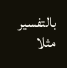بالتفسير مثلا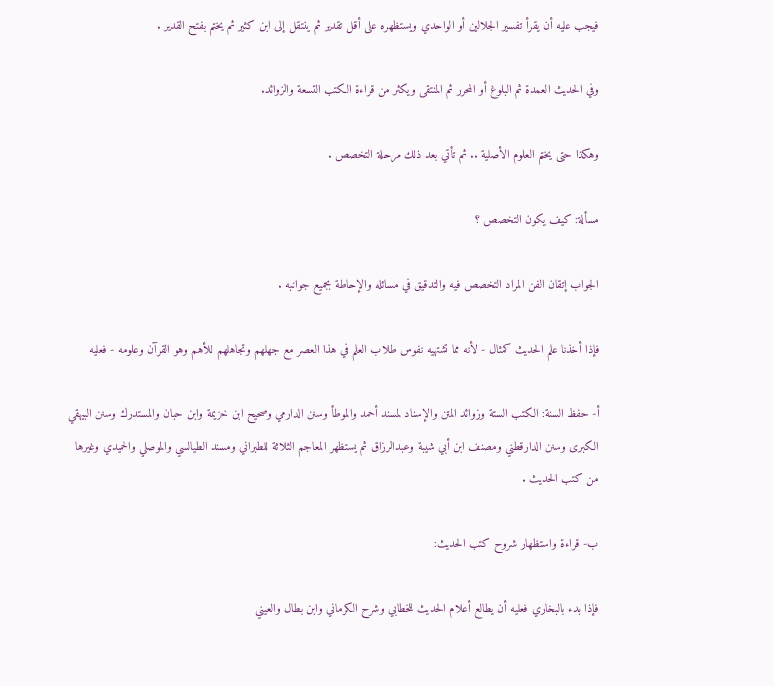فيجب عليه أن يقرأ تفسير الجلالين أو الواحدي ويستظهره على أقل تقدير ثم ينتقل إلى ابن كثير ثم يختم بفتح القدير .

وفي الحديث العمدة ثم البلوغ أو المحرر ثم المنتقى ويكثر من قراءة الكتب التسعة والزوائد.

وهكذا حتى يختم العلوم الأصلية .. ثم تأتي بعد ذلك مرحلة التخصص .

مسألة: كيف يكون التخصص ؟

الجواب إتقان الفن المراد التخصص فيه والتدقيق في مسائله والإحاطة بجميع جوانبه .

فإذا أخذنا علم الحديث كمثال - لأنه مما تشتهيه نفوس طلاب العلم في هذا العصر مع جهلهم وتجاهلهم للأهم وهو القرآن وعلومه - فعليه

أ- حفظ السنة: الكتب الستة وزوائد المتن والإسناد لمسند أحمد والموطأ وسنن الدارمي وصحيح ابن خزيمة وابن حبان والمستدرك وسنن البيهقي الكبرى وسنن الدارقطني ومصنف ابن أبي شيبة وعبدالرزاق ثم يستظهر المعاجم الثلاثة للطبراني ومسند الطيالسي والموصلي والحميدي وغيرها من كتب الحديث .

ب- قراءة واستظهار شروح كتب الحديث:

فإذا بدء بالبخاري فعليه أن يطالع أعلام الحديث للخطابي وشرح الكرماني وابن بطال والعيني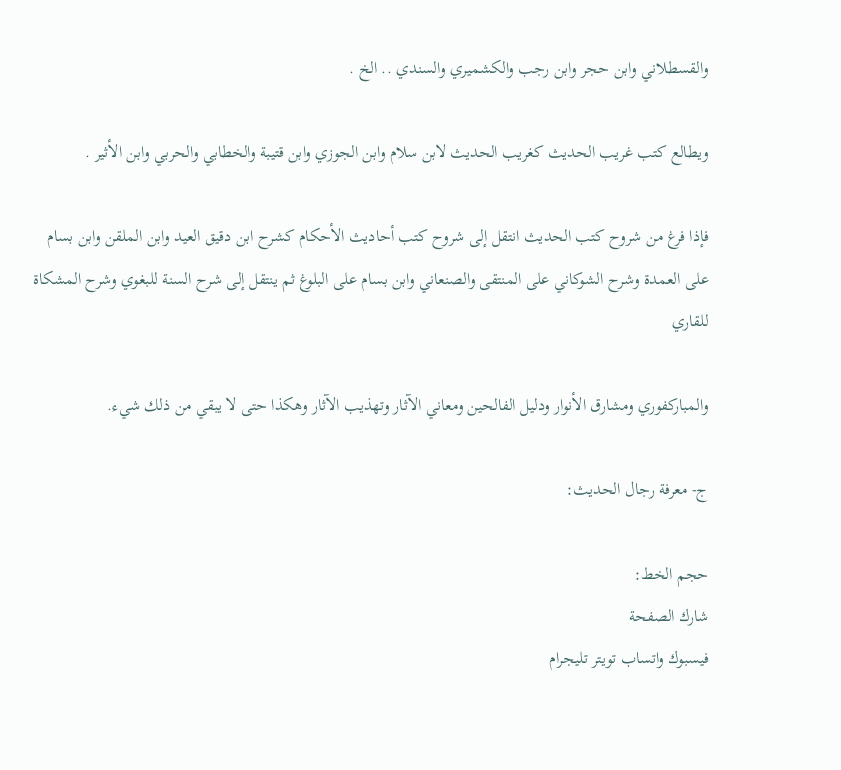والقسطلاني وابن حجر وابن رجب والكشميري والسندي .. الخ .

ويطالع كتب غريب الحديث كغريب الحديث لابن سلام وابن الجوزي وابن قتيبة والخطابي والحربي وابن الأثير .

فإذا فرغ من شروح كتب الحديث انتقل إلى شروح كتب أحاديث الأحكام كشرح ابن دقيق العيد وابن الملقن وابن بسام على العمدة وشرح الشوكاني على المنتقى والصنعاني وابن بسام على البلوغ ثم ينتقل إلى شرح السنة للبغوي وشرح المشكاة للقاري

والمباركفوري ومشارق الأنوار ودليل الفالحين ومعاني الآثار وتهذيب الآثار وهكذا حتى لا يبقي من ذلك شيء.

ج- معرفة رجال الحديث:

حجم الخط:
شارك الصفحة
فيسبوك واتساب تويتر تليجرام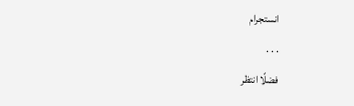انستجرام
. . .
فضلًا انتظر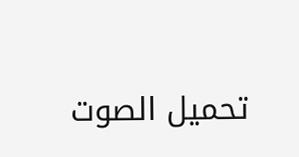تحميل الصوت